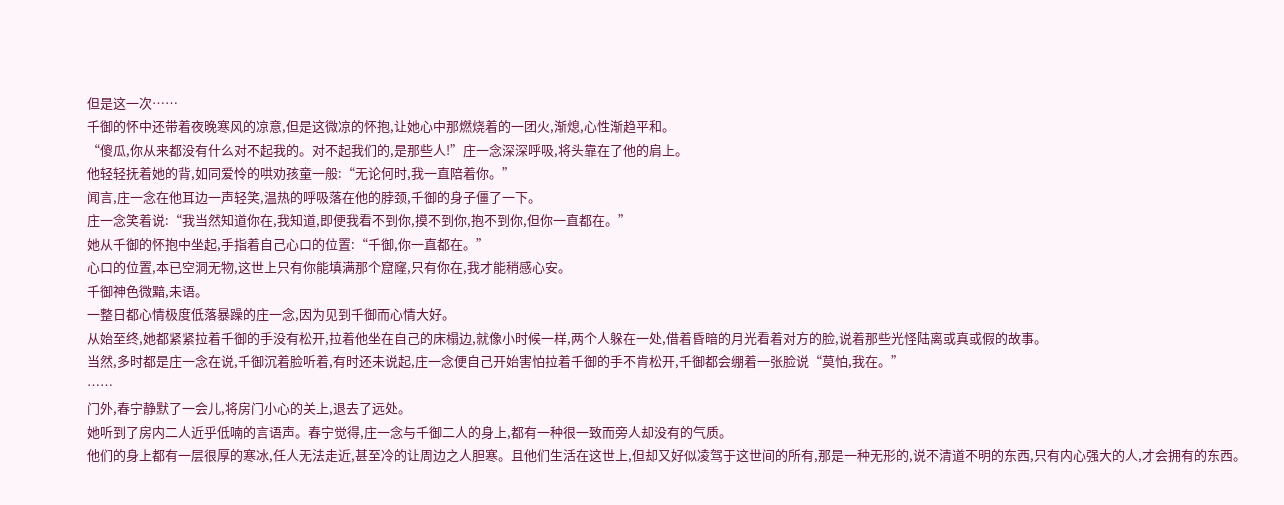但是这一次……
千御的怀中还带着夜晚寒风的凉意,但是这微凉的怀抱,让她心中那燃烧着的一团火,渐熄,心性渐趋平和。
“傻瓜,你从来都没有什么对不起我的。对不起我们的,是那些人!”庄一念深深呼吸,将头靠在了他的肩上。
他轻轻抚着她的背,如同爱怜的哄劝孩童一般:“无论何时,我一直陪着你。”
闻言,庄一念在他耳边一声轻笑,温热的呼吸落在他的脖颈,千御的身子僵了一下。
庄一念笑着说:“我当然知道你在,我知道,即便我看不到你,摸不到你,抱不到你,但你一直都在。”
她从千御的怀抱中坐起,手指着自己心口的位置:“千御,你一直都在。”
心口的位置,本已空洞无物,这世上只有你能填满那个窟窿,只有你在,我才能稍感心安。
千御神色微黯,未语。
一整日都心情极度低落暴躁的庄一念,因为见到千御而心情大好。
从始至终,她都紧紧拉着千御的手没有松开,拉着他坐在自己的床榻边,就像小时候一样,两个人躲在一处,借着昏暗的月光看着对方的脸,说着那些光怪陆离或真或假的故事。
当然,多时都是庄一念在说,千御沉着脸听着,有时还未说起,庄一念便自己开始害怕拉着千御的手不肯松开,千御都会绷着一张脸说“莫怕,我在。”
……
门外,春宁静默了一会儿,将房门小心的关上,退去了远处。
她听到了房内二人近乎低喃的言语声。春宁觉得,庄一念与千御二人的身上,都有一种很一致而旁人却没有的气质。
他们的身上都有一层很厚的寒冰,任人无法走近,甚至冷的让周边之人胆寒。且他们生活在这世上,但却又好似凌驾于这世间的所有,那是一种无形的,说不清道不明的东西,只有内心强大的人,才会拥有的东西。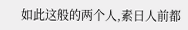如此这般的两个人,素日人前都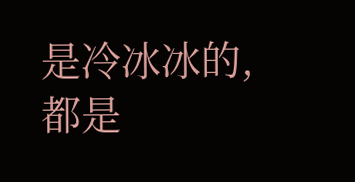是冷冰冰的,都是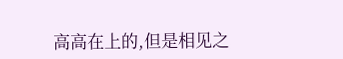高高在上的,但是相见之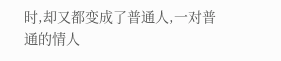时,却又都变成了普通人,一对普通的情人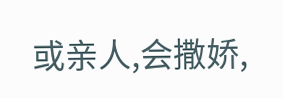或亲人,会撒娇,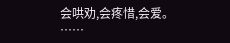会哄劝,会疼惜,会爱。
……